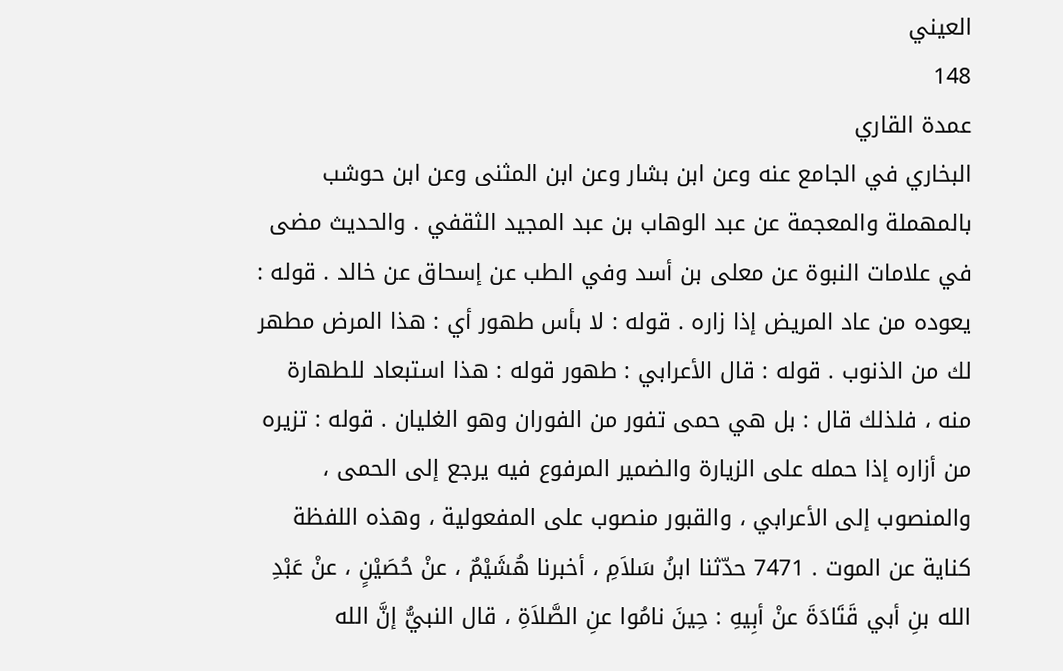العيني
148
عمدة القاري
البخاري في الجامع عنه وعن ابن بشار وعن ابن المثنى وعن ابن حوشب بالمهملة والمعجمة عن عبد الوهاب بن عبد المجيد الثقفي . والحديث مضى في علامات النبوة عن معلى بن أسد وفي الطب عن إسحاق عن خالد . قوله : يعوده من عاد المريض إذا زاره . قوله : لا بأس طهور أي : هذا المرض مطهر لك من الذنوب . قوله : قال الأعرابي : طهور قوله : هذا استبعاد للطهارة منه ، فلذلك قال : بل هي حمى تفور من الفوران وهو الغليان . قوله : تزيره من أزاره إذا حمله على الزيارة والضمير المرفوع فيه يرجع إلى الحمى ، والمنصوب إلى الأعرابي ، والقبور منصوب على المفعولية ، وهذه اللفظة كناية عن الموت . 7471 حدّثنا ابنُ سَلاَمِ ، أخبرنا هُشَيْمٌ ، عنْ حُصَيْنٍ ، عنْ عَبْدِ الله بنِ أبي قَتَادَةَ عنْ أبِيهِ : حِينَ نامُوا عنِ الصَّلاَةِ ، قال النبيُّ إنَّ الله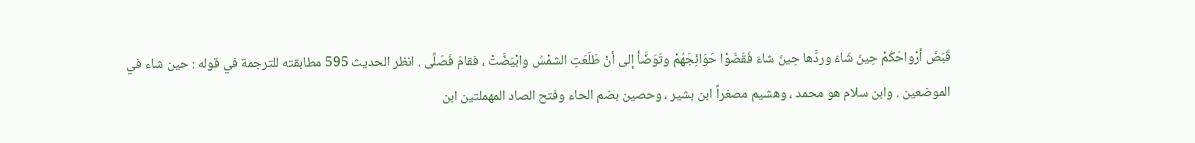قَبَضَ أرْواحَكُمْ حِينَ شَاءَ وردَّها حِينَ شاءَ فَقَضَوْا حَوَائِجَهُمْ وتَوَضَّأ إلى أنْ طَلَعَتِ الشمْسُ وابْيَضَّتْ ، فقامَ فَصَلَّى . انظر الحديث 595 مطابقته للترجمة في قوله : حين شاء في الموضعين . وابن سلام هو محمد ، وهشيم مصغراً ابن بشير ، وحصين بضم الحاء وفتح الصاد المهملتين ابن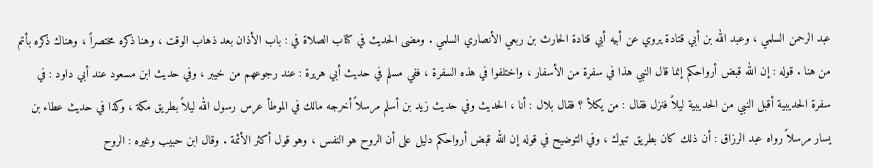عبد الرحمن السلمي ، وعبد الله بن أبي قتادة يروي عن أبيه أبي قتادة الحارث بن ربعي الأنصاري السلمي . ومضى الحديث في كتاب الصلاة في : باب الأذان بعد ذهاب الوقت ، وهنا ذكره مختصراً ، وهناك ذكره بأتم من هنا . قوله : إن الله قبض أرواحكم إنما قال النبي هذا في سفرة من الأسفار ، واختلفوا في هذه السفرة ، ففي مسلم في حديث أبي هريرة : عند رجوعهم من خيبر ، وفي حديث ابن مسعود عند أبي داود : في سفرة الحديبية أقبل النبي من الحديبية ليلاً فنزل فقال : من يكلأ ؟ فقال بلال : أنا ، الحديث وفي حديث زيد بن أسلم مرسلاً أخرجه مالك في الموطأ عرس رسول الله ليلاً بطريق مكة ، وكذا في حديث عطاء بن يسار مرسلاً رواه عبد الرزاق : أن ذلك كان بطريق تبوك ، وفي التوضيح في قوله إن الله قبض أرواحكم دليل على أن الروح هو النفس ، وهو قول أكثر الأئمة . وقال ابن حبيب وغيره : الروح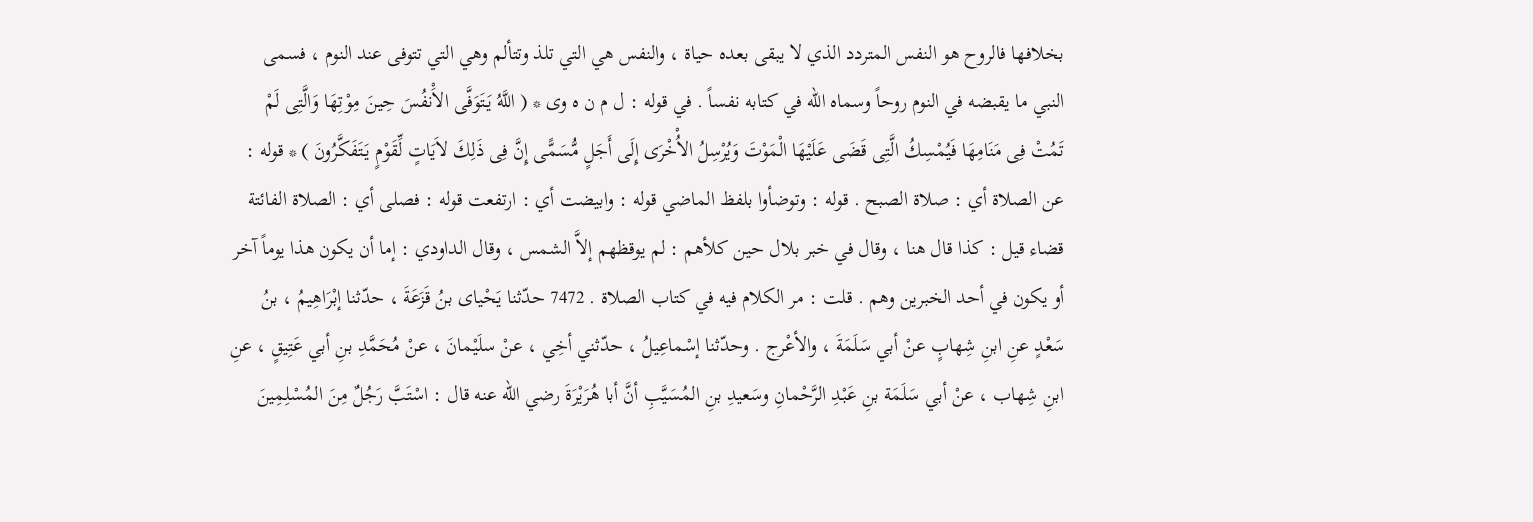بخلافها فالروح هو النفس المتردد الذي لا يبقى بعده حياة ، والنفس هي التي تلذ وتتألم وهي التي تتوفى عند النوم ، فسمى النبي ما يقبضه في النوم روحاً وسماه الله في كتابه نفساً . في قوله : ل م ن ه وى * ( اللَّهُ يَتَوَفَّى الاَْنفُسَ حِينَ مِوْتِهَا وَالَّتِى لَمْ تَمُتْ فِى مَنَامِهَا فَيُمْسِكُ الَّتِى قَضَى عَلَيْهَا الْمَوْتَ وَيُرْسِلُ الاُْخْرَى إِلَى أَجَلٍ مُّسَمًّى إِنَّ فِى ذَلِكَ لاَيَاتٍ لِّقَوْمٍ يَتَفَكَّرُونَ ) * قوله : عن الصلاة أي : صلاة الصبح . قوله : وتوضأوا بلفظ الماضي قوله : وابيضت أي : ارتفعت قوله : فصلى أي : الصلاة الفائتة قضاء قيل : كذا قال هنا ، وقال في خبر بلال حين كلأهم : لم يوقظهم إلاَّ الشمس ، وقال الداودي : إما أن يكون هذا يوماً آخر أو يكون في أحد الخبرين وهم . قلت : مر الكلام فيه في كتاب الصلاة . 7472 حدّثنا يَحْياى بنُ قَزَعَةَ ، حدّثنا إبْرَاهِيمُ ، بنُ سَعْدٍ عنِ ابنِ شِهابٍ عنْ أبي سَلَمَةَ ، والأعْرج . وحدّثنا إسْماعِيلُ ، حدّثني أخِي ، عنْ سلَيْمانَ ، عنْ مُحَمَّدِ بنِ أبي عَتِيقٍ ، عنِ ابنِ شِهاب ، عنْ أبي سَلَمَة بنِ عَبْدِ الرَّحْمانِ وسَعيدِ بنِ المُسَيَّبِ أنَّ أبا هُرَيْرَةَ رضي الله عنه قال : اسْتَبَّ رَجُلٌ مِنَ المُسْلِمِينَ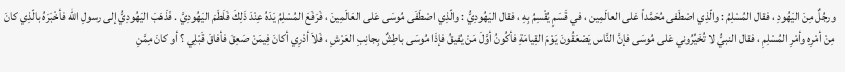ورجُلٌ مِنَ اليَهُودِ ، فقال المُسْلِمُ : والّذِي اصْطَفى مُحَمَّداً عَلى العالَمِين ، في قَسَمٍ يُقْسِمُ بِهِ ، فقال اليَهُودِيُّ : والّذِي اصْطَفَى مُوسَى عَلى العَالَمِينَ ، فَرَفَعَ المُسْلِمُ يَدَهُ عِنْدَ ذَلِكَ فَلَطَمَ اليَهُودِيَّ . فَذَهَبَ اليَهُودِيُّ إلى رسولِ الله فأخْبَرَهُ بالّذِي كانَ مِنْ أمْرِهِ وأمْرِ المُسْلِمِ ، فقال النبيُّ لا تُخَيِّرُوني عَلى مُوسَى فإنَّ النَّاس يَصْعَقُونَ يَوْمَ القِيامَةِ فأكُونُ أوَّلَ مَنْ يُفيقُ فإذَا مُوسَى باطِشٌ بِجانِبِ العَرْشِ ، فَلاَ أدْرِي أكانَ فِيمَنْ صَعِقَ فأفاقَ قَبْلِي ؟ أو كانَ مِمَّنِ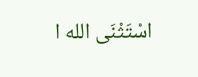اسْتَثْنَى الله ا